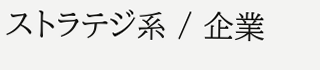ストラテジ系 / 企業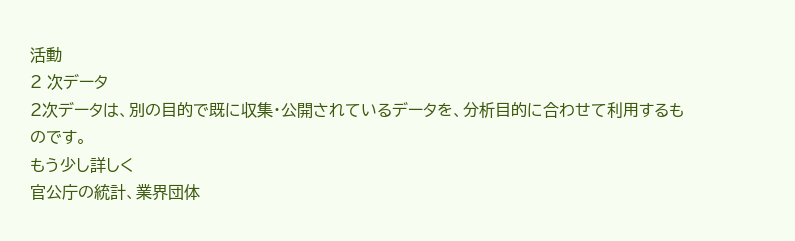活動
2 次データ
2次データは、別の目的で既に収集・公開されているデータを、分析目的に合わせて利用するものです。
もう少し詳しく
官公庁の統計、業界団体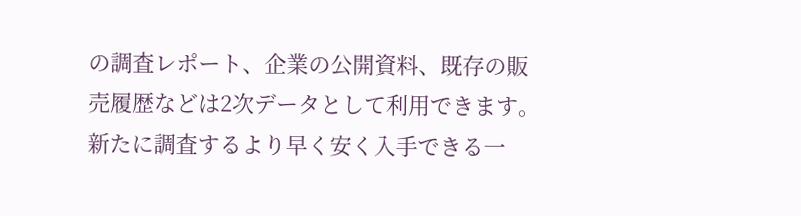の調査レポート、企業の公開資料、既存の販売履歴などは2次データとして利用できます。新たに調査するより早く安く入手できる一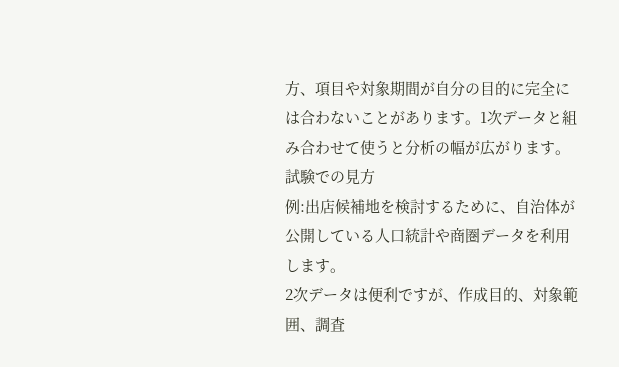方、項目や対象期間が自分の目的に完全には合わないことがあります。1次データと組み合わせて使うと分析の幅が広がります。
試験での見方
例:出店候補地を検討するために、自治体が公開している人口統計や商圏データを利用します。
2次データは便利ですが、作成目的、対象範囲、調査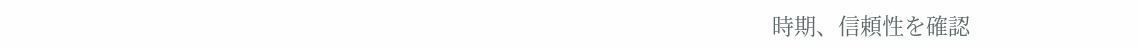時期、信頼性を確認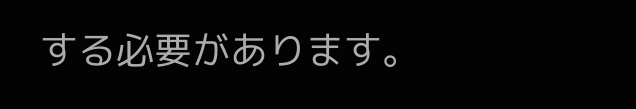する必要があります。